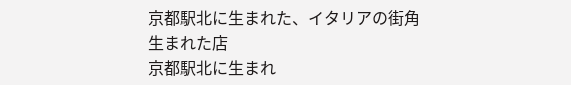京都駅北に生まれた、イタリアの街角
生まれた店
京都駅北に生まれ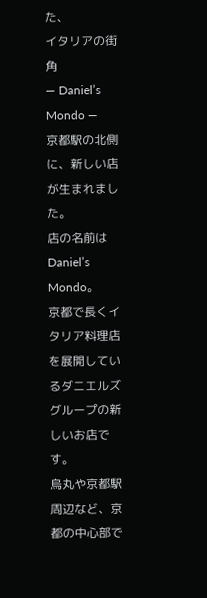た、
イタリアの街角
― Daniel’s Mondo ―
京都駅の北側に、新しい店が生まれました。
店の名前はDaniel’s Mondo。
京都で長くイタリア料理店を展開しているダニエルズグループの新しいお店です。
烏丸や京都駅周辺など、京都の中心部で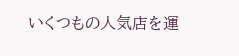いくつもの人気店を運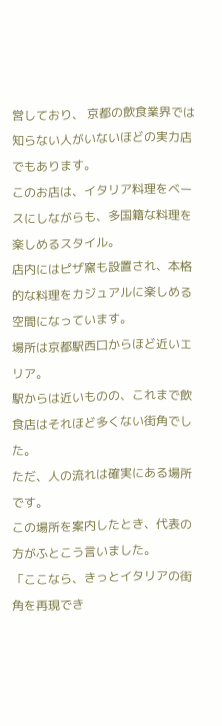営しており、 京都の飲食業界では知らない人がいないほどの実力店でもあります。
このお店は、イタリア料理をベースにしながらも、多国籍な料理を楽しめるスタイル。
店内にはピザ窯も設置され、本格的な料理をカジュアルに楽しめる空間になっています。
場所は京都駅西口からほど近いエリア。
駅からは近いものの、これまで飲食店はそれほど多くない街角でした。
ただ、人の流れは確実にある場所です。
この場所を案内したとき、代表の方がふとこう言いました。
「ここなら、きっとイタリアの街角を再現でき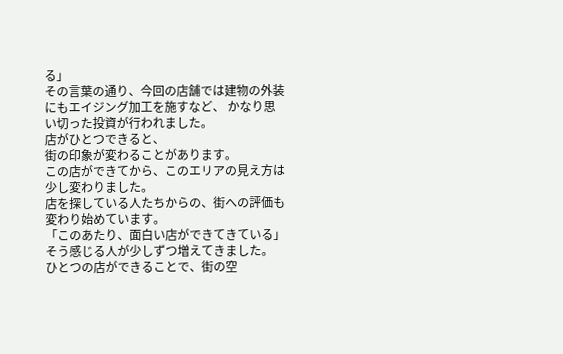る」
その言葉の通り、今回の店舗では建物の外装にもエイジング加工を施すなど、 かなり思い切った投資が行われました。
店がひとつできると、
街の印象が変わることがあります。
この店ができてから、このエリアの見え方は少し変わりました。
店を探している人たちからの、街への評価も変わり始めています。
「このあたり、面白い店ができてきている」
そう感じる人が少しずつ増えてきました。
ひとつの店ができることで、街の空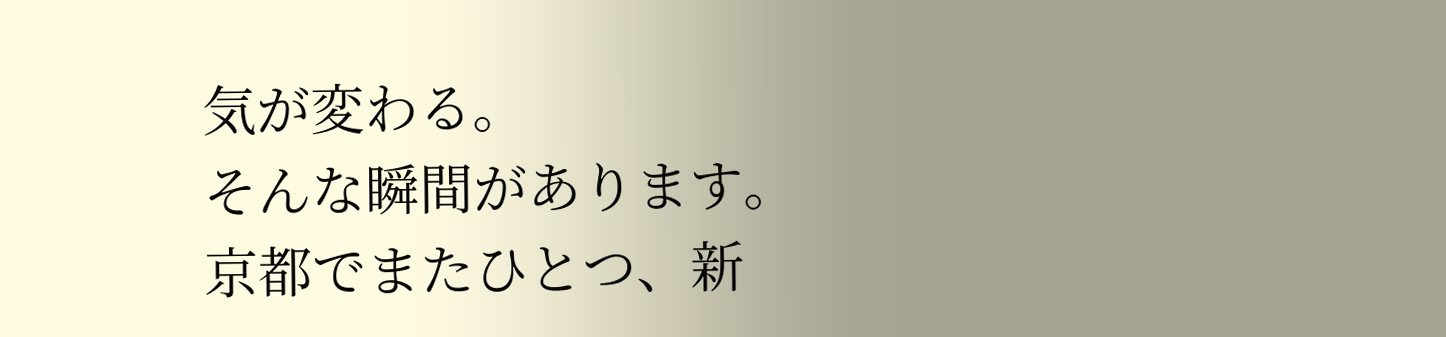気が変わる。
そんな瞬間があります。
京都でまたひとつ、新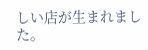しい店が生まれました。